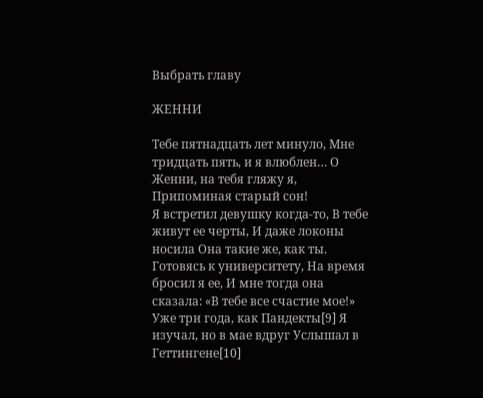Выбрать главу

ЖЕННИ

Тебе пятнадцать лет минуло, Мне тридцать пять, и я влюблен… О Женни, на тебя гляжу я, Припоминая старый сон!
Я встретил девушку когда-то, В тебе живут ее черты, И даже локоны носила Она такие же, как ты.
Готовясь к университету, На время бросил я ее, И мне тогда она сказала: «В тебе все счастие мое!»
Уже три года, как Пандекты[9] Я изучал, но в мае вдруг Услышал в Геттингене[10]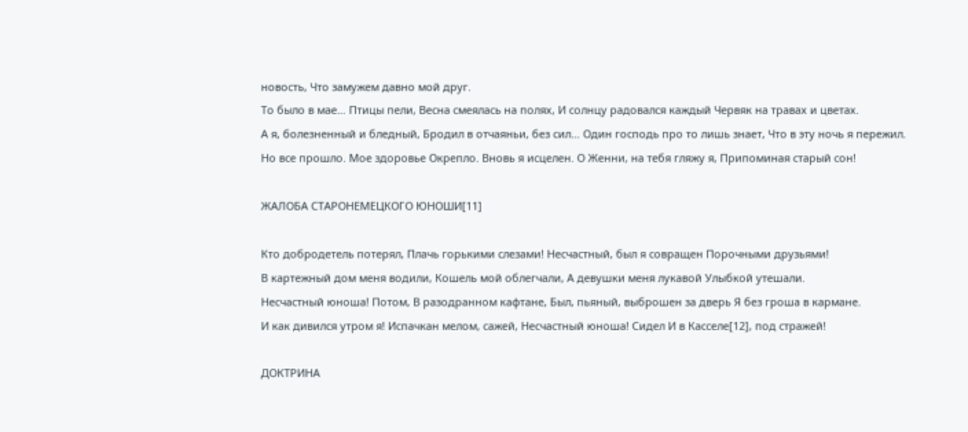новость, Что замужем давно мой друг.
То было в мае… Птицы пели, Весна смеялась на полях, И солнцу радовался каждый Червяк на травах и цветах.
А я, болезненный и бледный, Бродил в отчаяньи, без сил… Один господь про то лишь знает, Что в эту ночь я пережил.
Но все прошло. Мое здоровье Окрепло. Вновь я исцелен. О Женни, на тебя гляжу я, Припоминая старый сон!

ЖАЛОБА СТАРОНЕМЕЦКОГО ЮНОШИ[11]

Кто добродетель потерял, Плачь горькими слезами! Несчастный, был я совращен Порочными друзьями!
В картежный дом меня водили, Кошель мой облегчали, А девушки меня лукавой Улыбкой утешали.
Несчастный юноша! Потом, В разодранном кафтане, Был, пьяный, выброшен за дверь Я без гроша в кармане.
И как дивился утром я! Испачкан мелом, сажей, Несчастный юноша! Сидел И в Касселе[12], под стражей!

ДОКТРИНА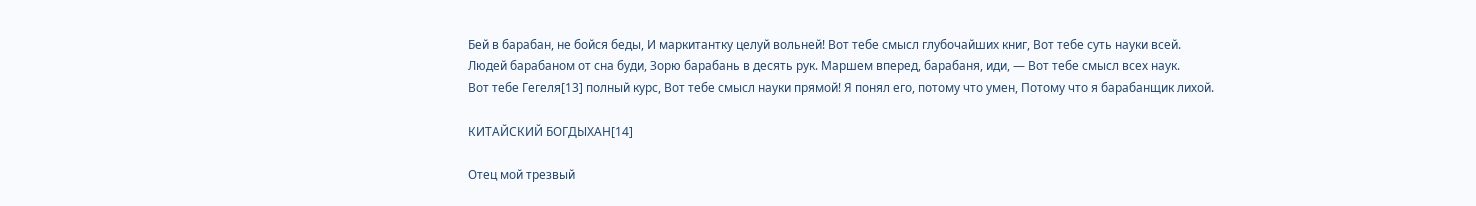Бей в барабан, не бойся беды, И маркитантку целуй вольней! Вот тебе смысл глубочайших книг, Вот тебе суть науки всей.
Людей барабаном от сна буди, Зорю барабань в десять рук. Маршем вперед, барабаня, иди, — Вот тебе смысл всех наук.
Вот тебе Гегеля[13] полный курс, Вот тебе смысл науки прямой! Я понял его, потому что умен, Потому что я барабанщик лихой.

КИТАЙСКИЙ БОГДЫХАН[14]

Отец мой трезвый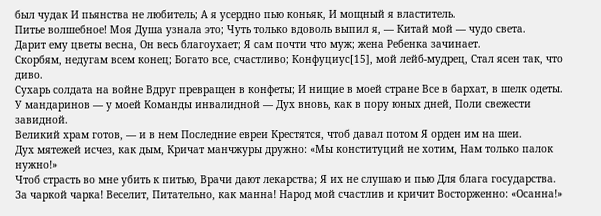был чудак И пьянства не любитель; А я усердно пью коньяк, И мощный я властитель.
Питье волшебное! Моя Душа узнала это; Чуть только вдоволь выпил я, — Китай мой — чудо света.
Дарит ему цветы весна, Он весь благоухает; Я сам почти что муж; жена Ребенка зачинает.
Скорбям, недугам всем конец; Богато все, счастливо; Конфуциус[15], мой лейб-мудрец, Стал ясен так, что диво.
Сухарь солдата на войне Вдруг превращен в конфеты; И нищие в моей стране Все в бархат, в шелк одеты.
У мандаринов — у моей Команды инвалидной — Дух вновь, как в пору юных дней, Поли свежести завидной.
Великий храм готов, — и в нем Последние евреи Крестятся, чтоб давал потом Я орден им на шеи.
Дух мятежей исчез, как дым, Кричат манчжуры дружно: «Мы конституций не хотим, Нам только палок нужно!»
Чтоб страсть во мне убить к питью, Врачи дают лекарства; Я их не слушаю и пью Для блага государства.
За чаркой чарка! Веселит, Питательно, как манна! Народ мой счастлив и кричит Восторженно: «Осанна!»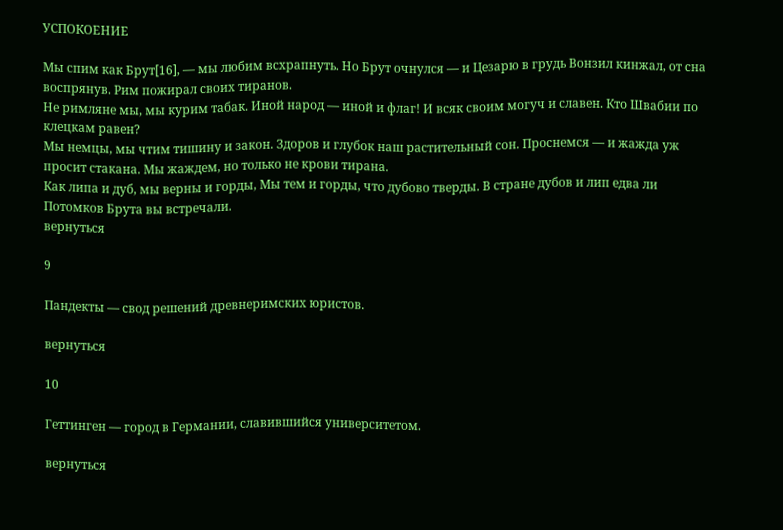УСПОКОЕНИЕ

Мы спим как Брут[16], — мы любим всхрапнуть. Но Брут очнулся — и Цезарю в грудь Вонзил кинжал, от сна воспрянув. Рим пожирал своих тиранов.
Не римляне мы, мы курим табак. Иной народ — иной и флаг! И всяк своим могуч и славен. Кто Швабии по клецкам равен?
Мы немцы, мы чтим тишину и закон. Здоров и глубок наш растительный сон. Проснемся — и жажда уж просит стакана. Мы жаждем, но только не крови тирана.
Как липа и дуб, мы верны и горды, Мы тем и горды, что дубово тверды. В стране дубов и лип едва ли Потомков Брута вы встречали.
вернуться

9

Пандекты — свод решений древнеримских юристов.

вернуться

10

Геттинген — город в Германии, славившийся университетом.

вернуться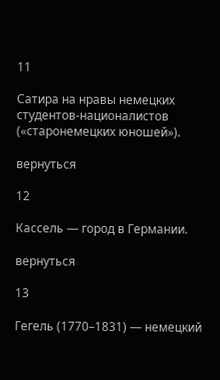11

Сатира на нравы немецких студентов-националистов («старонемецких юношей»).

вернуться

12

Кассель — город в Германии.

вернуться

13

Гегель (1770–1831) — немецкий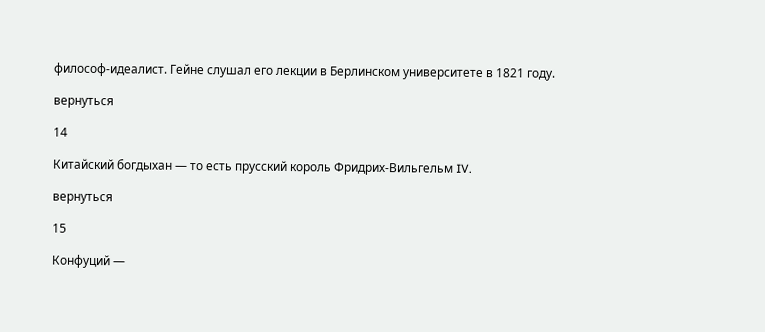философ-идеалист. Гейне слушал его лекции в Берлинском университете в 1821 году.

вернуться

14

Китайский богдыхан — то есть прусский король Фридрих-Вильгельм IV.

вернуться

15

Конфуций —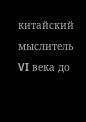китайский мыслитель VI века до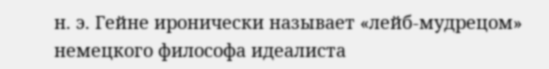н. э. Гейне иронически называет «лейб-мудрецом» немецкого философа идеалиста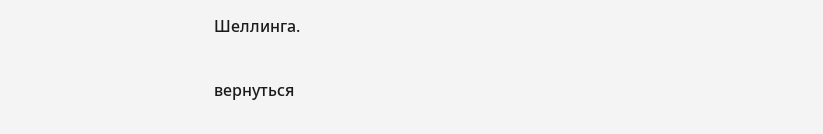Шеллинга.

вернуться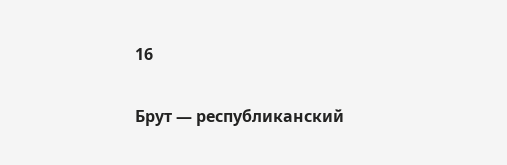16

Брут — республиканский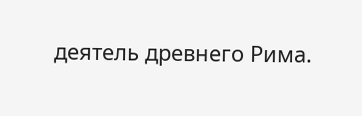деятель древнего Рима.